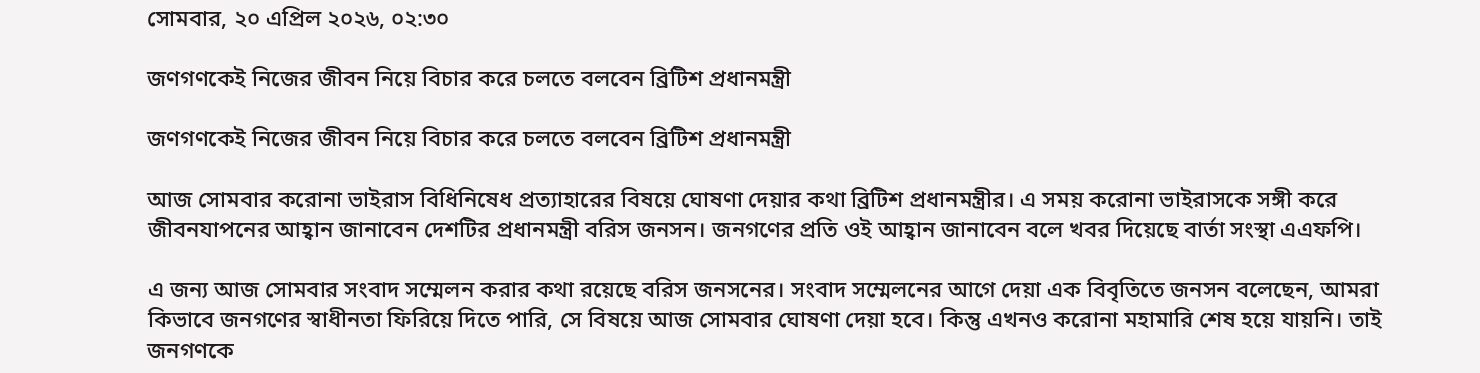সোমবার, ২০ এপ্রিল ২০২৬, ০২:৩০

জণগণকেই নিজের জীবন নিয়ে বিচার করে চলতে বলবেন ব্রিটিশ প্রধানমন্ত্রী

জণগণকেই নিজের জীবন নিয়ে বিচার করে চলতে বলবেন ব্রিটিশ প্রধানমন্ত্রী

আজ সোমবার করোনা ভাইরাস বিধিনিষেধ প্রত্যাহারের বিষয়ে ঘোষণা দেয়ার কথা ব্রিটিশ প্রধানমন্ত্রীর। এ সময় করোনা ভাইরাসকে সঙ্গী করে জীবনযাপনের আহ্বান জানাবেন দেশটির প্রধানমন্ত্রী বরিস জনসন। জনগণের প্রতি ওই আহ্বান জানাবেন বলে খবর দিয়েছে বার্তা সংস্থা এএফপি।

এ জন্য আজ সোমবার সংবাদ সম্মেলন করার কথা রয়েছে বরিস জনসনের। সংবাদ সম্মেলনের আগে দেয়া এক বিবৃতিতে জনসন বলেছেন, আমরা কিভাবে জনগণের স্বাধীনতা ফিরিয়ে দিতে পারি, সে বিষয়ে আজ সোমবার ঘোষণা দেয়া হবে। কিন্তু এখনও করোনা মহামারি শেষ হয়ে যায়নি। তাই জনগণকে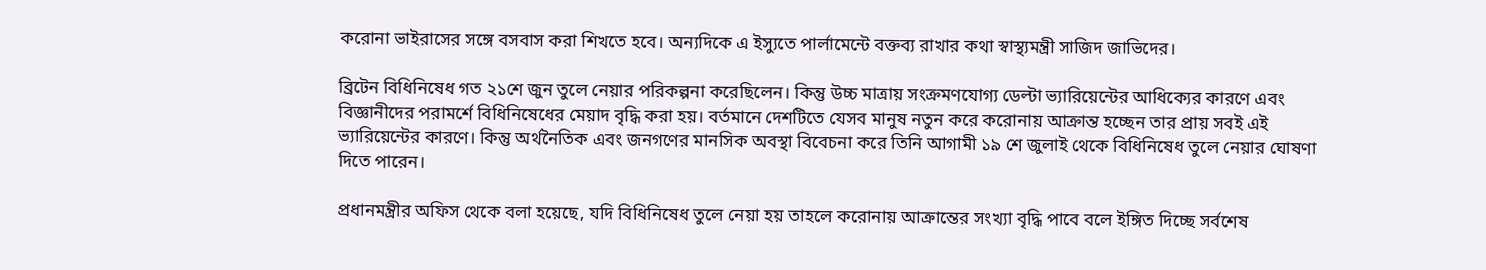করোনা ভাইরাসের সঙ্গে বসবাস করা শিখতে হবে। অন্যদিকে এ ইস্যুতে পার্লামেন্টে বক্তব্য রাখার কথা স্বাস্থ্যমন্ত্রী সাজিদ জাভিদের।

ব্রিটেন বিধিনিষেধ গত ২১শে জুন তুলে নেয়ার পরিকল্পনা করেছিলেন। কিন্তু উচ্চ মাত্রায় সংক্রমণযোগ্য ডেল্টা ভ্যারিয়েন্টের আধিক্যের কারণে এবং বিজ্ঞানীদের পরামর্শে বিধিনিষেধের মেয়াদ বৃদ্ধি করা হয়। বর্তমানে দেশটিতে যেসব মানুষ নতুন করে করোনায় আক্রান্ত হচ্ছেন তার প্রায় সবই এই ভ্যারিয়েন্টের কারণে। কিন্তু অর্থনৈতিক এবং জনগণের মানসিক অবস্থা বিবেচনা করে তিনি আগামী ১৯ শে জুলাই থেকে বিধিনিষেধ তুলে নেয়ার ঘোষণা দিতে পারেন।

প্রধানমন্ত্রীর অফিস থেকে বলা হয়েছে, যদি বিধিনিষেধ তুলে নেয়া হয় তাহলে করোনায় আক্রান্তের সংখ্যা বৃদ্ধি পাবে বলে ইঙ্গিত দিচ্ছে সর্বশেষ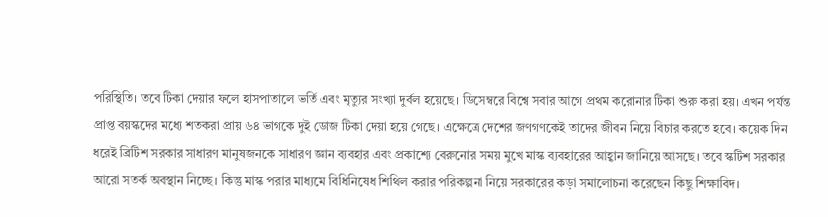পরিস্থিতি। তবে টিকা দেয়ার ফলে হাসপাতালে ভর্তি এবং মৃত্যুর সংখ্যা দুর্বল হয়েছে। ডিসেম্বরে বিশ্বে সবার আগে প্রথম করোনার টিকা শুরু করা হয়। এখন পর্যন্ত প্রাপ্ত বয়স্কদের মধ্যে শতকরা প্রায় ৬৪ ভাগকে দুই ডোজ টিকা দেয়া হয়ে গেছে। এক্ষেত্রে দেশের জণগণকেই তাদের জীবন নিয়ে বিচার করতে হবে। কয়েক দিন ধরেই ব্রিটিশ সরকার সাধারণ মানুষজনকে সাধারণ জ্ঞান ব্যবহার এবং প্রকাশ্যে বেরুনোর সময় মুখে মাস্ক ব্যবহারের আহ্বান জানিয়ে আসছে। তবে স্কটিশ সরকার আরো সতর্ক অবস্থান নিচ্ছে। কিন্তু মাস্ক পরার মাধ্যমে বিধিনিষেধ শিথিল করার পরিকল্পনা নিয়ে সরকারের কড়া সমালোচনা করেছেন কিছু শিক্ষাবিদ।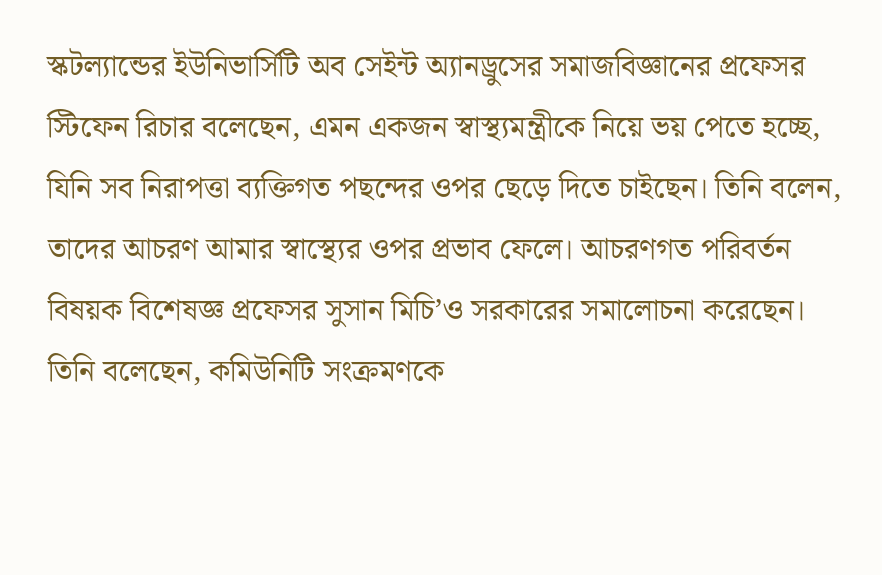স্কটল্যান্ডের ইউনিভার্সিটি অব সেইন্ট অ্যানড্রুসের সমাজবিজ্ঞানের প্রফেসর স্টিফেন রিচার বলেছেন, এমন একজন স্বাস্থ্যমন্ত্রীকে নিয়ে ভয় পেতে হচ্ছে, যিনি সব নিরাপত্তা ব্যক্তিগত পছন্দের ওপর ছেড়ে দিতে চাইছেন। তিনি বলেন, তাদের আচরণ আমার স্বাস্থ্যের ওপর প্রভাব ফেলে। আচরণগত পরিবর্তন বিষয়ক বিশেষজ্ঞ প্রফেসর সুসান মিচি’ও সরকারের সমালোচনা করেছেন। তিনি বলেছেন, কমিউনিটি সংক্রমণকে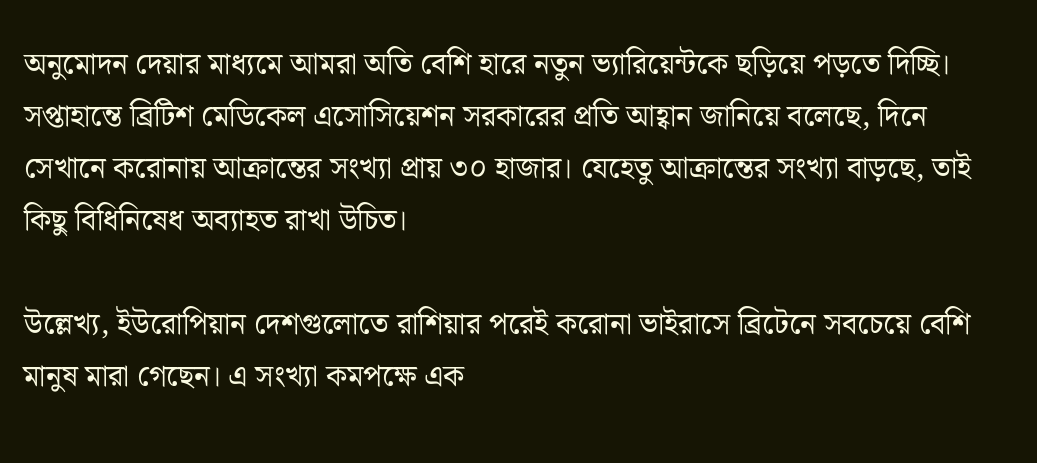অনুমোদন দেয়ার মাধ্যমে আমরা অতি বেশি হারে নতুন ভ্যারিয়েন্টকে ছড়িয়ে পড়তে দিচ্ছি। সপ্তাহান্তে ব্রিটিশ মেডিকেল এসোসিয়েশন সরকারের প্রতি আহ্বান জানিয়ে বলেছে, দিনে সেখানে করোনায় আক্রান্তের সংখ্যা প্রায় ৩০ হাজার। যেহেতু আক্রান্তের সংখ্যা বাড়ছে, তাই কিছু বিধিনিষেধ অব্যাহত রাখা উচিত।

উল্লেখ্য, ইউরোপিয়ান দেশগুলোতে রাশিয়ার পরেই করোনা ভাইরাসে ব্রিটেনে সবচেয়ে বেশি মানুষ মারা গেছেন। এ সংখ্যা কমপক্ষে এক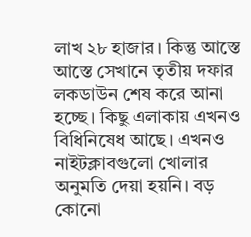লাখ ২৮ হাজার। কিন্তু আস্তে আস্তে সেখানে তৃতীয় দফার লকডাউন শেষ করে আনা হচ্ছে। কিছু এলাকায় এখনও বিধিনিষেধ আছে। এখনও নাইটক্লাবগুলো খোলার অনুমতি দেয়া হয়নি। বড় কোনো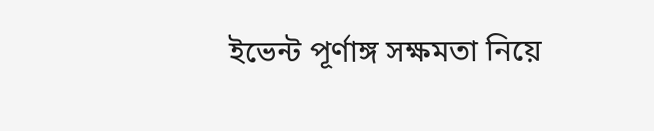ইভেন্ট পূর্ণাঙ্গ সক্ষমতা নিয়ে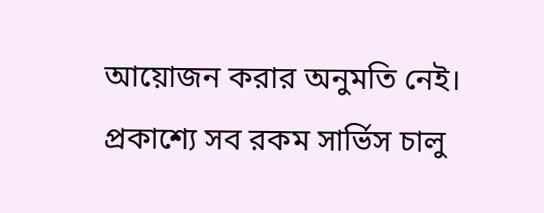আয়োজন করার অনুমতি নেই। প্রকাশ্যে সব রকম সার্ভিস চালু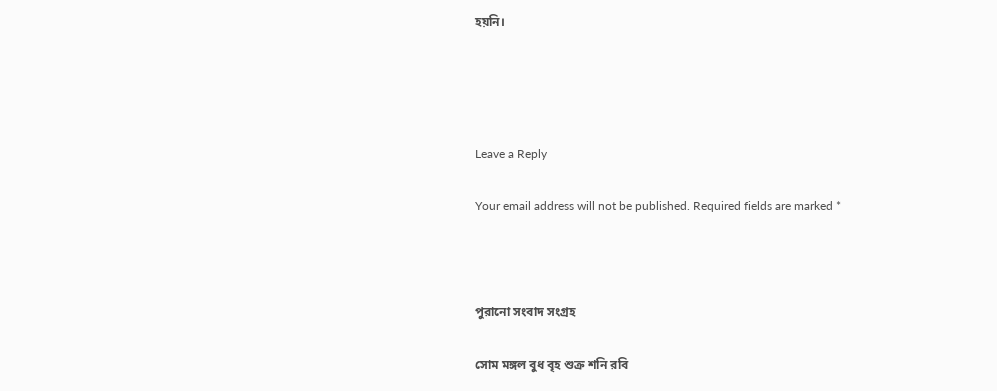হয়নি।




Leave a Reply

Your email address will not be published. Required fields are marked *



পুরানো সংবাদ সংগ্রহ

সোম মঙ্গল বুধ বৃহ শুক্র শনি রবি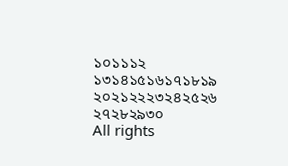১০১১১২
১৩১৪১৫১৬১৭১৮১৯
২০২১২২২৩২৪২৫২৬
২৭২৮২৯৩০
All rights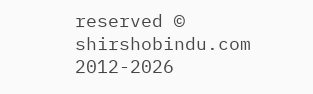reserved © shirshobindu.com 2012-2026